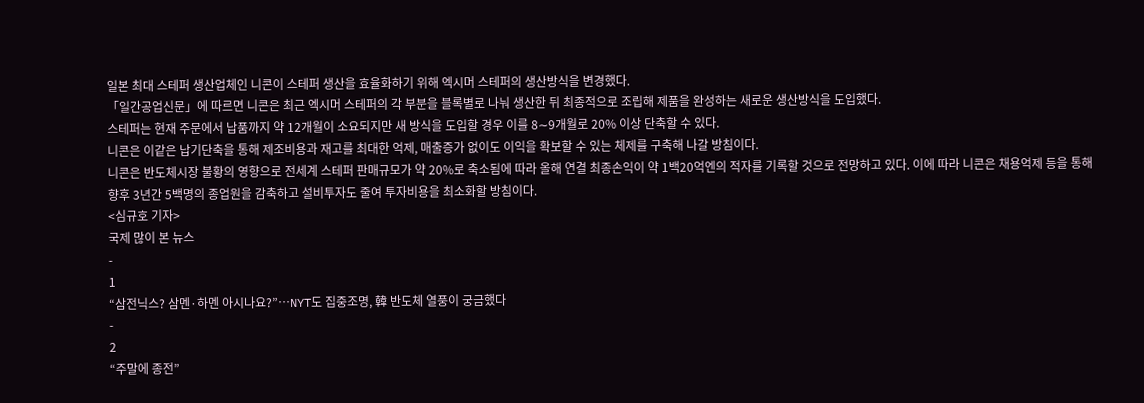일본 최대 스테퍼 생산업체인 니콘이 스테퍼 생산을 효율화하기 위해 엑시머 스테퍼의 생산방식을 변경했다.
「일간공업신문」에 따르면 니콘은 최근 엑시머 스테퍼의 각 부분을 블록별로 나눠 생산한 뒤 최종적으로 조립해 제품을 완성하는 새로운 생산방식을 도입했다.
스테퍼는 현재 주문에서 납품까지 약 12개월이 소요되지만 새 방식을 도입할 경우 이를 8∼9개월로 20% 이상 단축할 수 있다.
니콘은 이같은 납기단축을 통해 제조비용과 재고를 최대한 억제, 매출증가 없이도 이익을 확보할 수 있는 체제를 구축해 나갈 방침이다.
니콘은 반도체시장 불황의 영향으로 전세계 스테퍼 판매규모가 약 20%로 축소됨에 따라 올해 연결 최종손익이 약 1백20억엔의 적자를 기록할 것으로 전망하고 있다. 이에 따라 니콘은 채용억제 등을 통해 향후 3년간 5백명의 종업원을 감축하고 설비투자도 줄여 투자비용을 최소화할 방침이다.
<심규호 기자>
국제 많이 본 뉴스
-
1
“삼전닉스? 삼멘·하멘 아시나요?”…NYT도 집중조명, 韓 반도체 열풍이 궁금했다
-
2
“주말에 종전”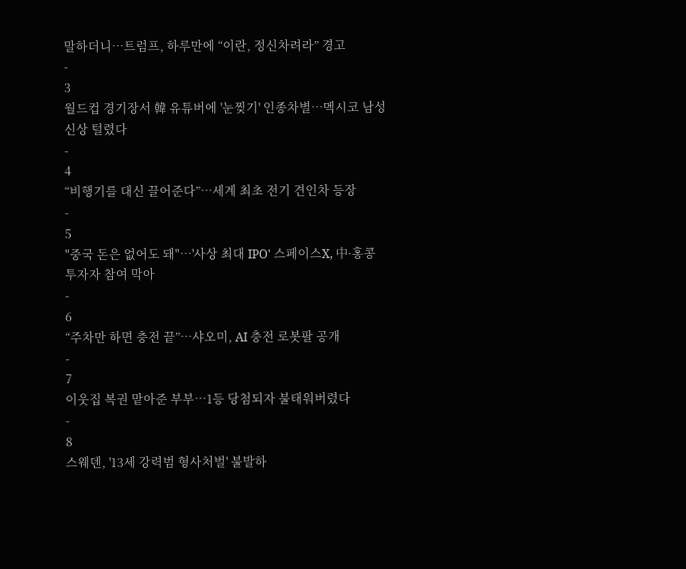말하더니…트럼프, 하루만에 “이란, 정신차려라” 경고
-
3
월드컵 경기장서 韓 유튜버에 '눈찢기' 인종차별…멕시코 남성 신상 털렸다
-
4
“비행기를 대신 끌어준다”…세계 최초 전기 견인차 등장
-
5
"중국 돈은 없어도 돼"…'사상 최대 IPO' 스페이스X, 中·홍콩 투자자 참여 막아
-
6
“주차만 하면 충전 끝”…샤오미, AI 충전 로봇팔 공개
-
7
이웃집 복권 맡아준 부부…1등 당첨되자 불태워버렸다
-
8
스웨덴, '13세 강력범 형사처벌' 불발하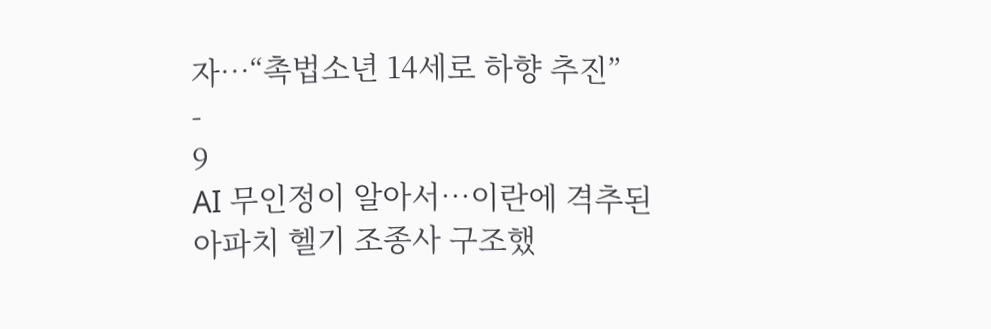자…“촉법소년 14세로 하향 추진”
-
9
AI 무인정이 알아서…이란에 격추된 아파치 헬기 조종사 구조했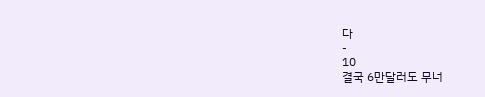다
-
10
결국 6만달러도 무너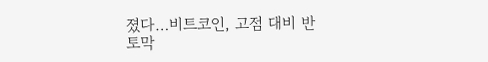졌다…비트코인, 고점 대비 반토막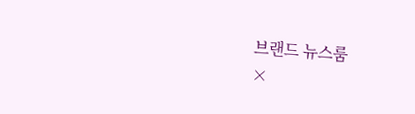브랜드 뉴스룸
×